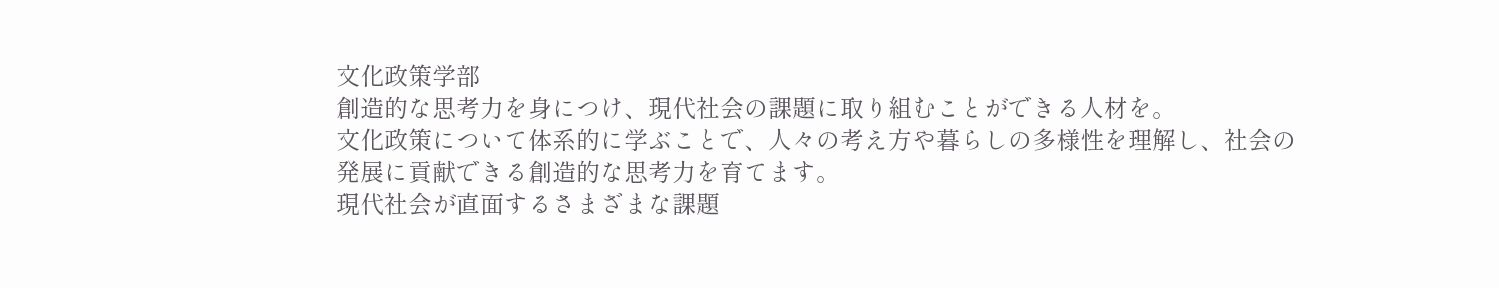文化政策学部
創造的な思考力を身につけ、現代社会の課題に取り組むことができる人材を。
文化政策について体系的に学ぶことで、人々の考え方や暮らしの多様性を理解し、社会の発展に貢献できる創造的な思考力を育てます。
現代社会が直面するさまざまな課題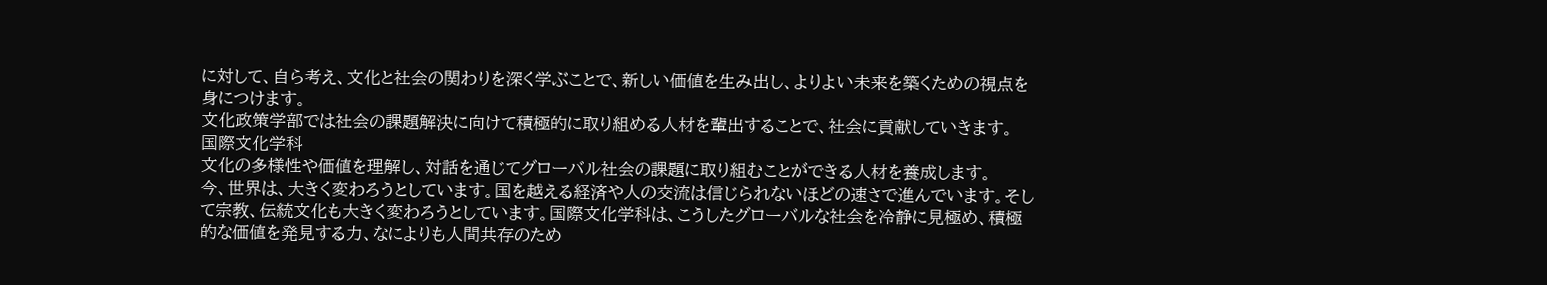に対して、自ら考え、文化と社会の関わりを深く学ぶことで、新しい価値を生み出し、よりよい未来を築くための視点を身につけます。
文化政策学部では社会の課題解決に向けて積極的に取り組める人材を輩出することで、社会に貢献していきます。
国際文化学科
文化の多様性や価値を理解し、対話を通じてグローバル社会の課題に取り組むことができる人材を養成します。
今、世界は、大きく変わろうとしています。国を越える経済や人の交流は信じられないほどの速さで進んでいます。そして宗教、伝統文化も大きく変わろうとしています。国際文化学科は、こうしたグローバルな社会を冷静に見極め、積極的な価値を発見する力、なによりも人間共存のため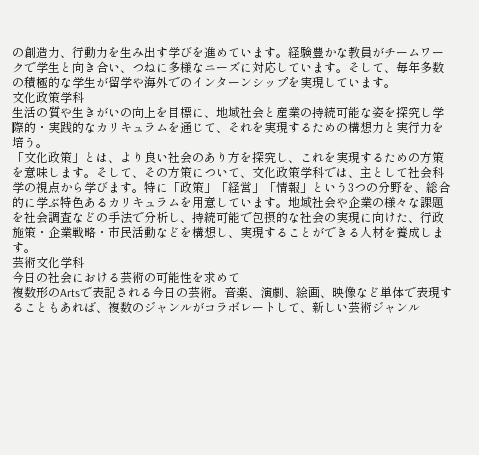の創造力、行動力を生み出す学びを進めています。経験豊かな教員がチームワークで学生と向き合い、つねに多様なニーズに対応しています。そして、毎年多数の積極的な学生が留学や海外でのインターンシップを実現しています。
文化政策学科
生活の質や生きがいの向上を目標に、地域社会と産業の持続可能な姿を探究し学際的・実践的なカリキュラムを通じて、それを実現するための構想力と実行力を培う。
「文化政策」とは、より良い社会のあり方を探究し、これを実現するための方策を意味します。そして、その方策について、文化政策学科では、主として社会科学の視点から学びます。特に「政策」「経営」「情報」という3つの分野を、総合的に学ぶ特色あるカリキュラムを用意しています。地域社会や企業の様々な課題を社会調査などの手法で分析し、持続可能で包摂的な社会の実現に向けた、行政施策・企業戦略・市民活動などを構想し、実現することができる人材を養成します。
芸術文化学科
今日の社会における芸術の可能性を求めて
複数形のArtsで表記される今日の芸術。音楽、演劇、絵画、映像など単体で表現することもあれば、複数のジャンルがコラボレートして、新しい芸術ジャンル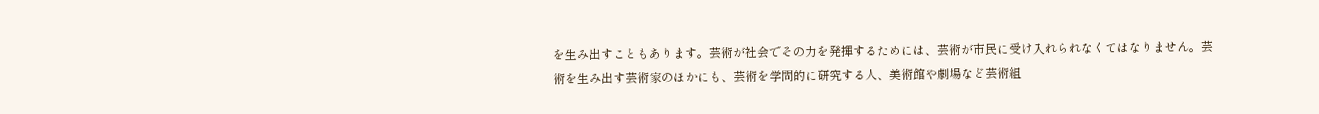を生み出すこともあります。芸術が社会でその力を発揮するためには、芸術が市民に受け入れられなくてはなりません。芸術を生み出す芸術家のほかにも、芸術を学問的に研究する人、美術館や劇場など芸術組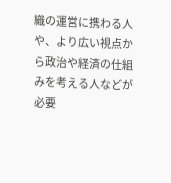織の運営に携わる人や、より広い視点から政治や経済の仕組みを考える人などが必要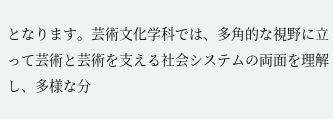となります。芸術文化学科では、多角的な視野に立って芸術と芸術を支える社会システムの両面を理解し、多様な分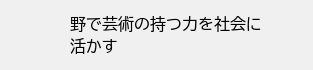野で芸術の持つ力を社会に活かす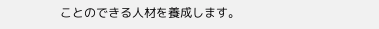ことのできる人材を養成します。